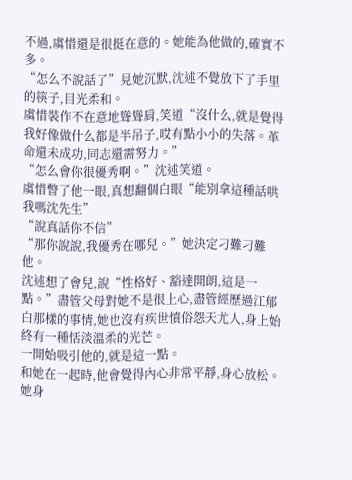不過,虞惜還是很挺在意的。她能為他做的,確實不多。
“怎么不說話了”見她沉默,沈述不覺放下了手里的筷子,目光柔和。
虞惜裝作不在意地聳聳肩,笑道“沒什么,就是覺得我好像做什么都是半吊子,哎有點小小的失落。革命還未成功,同志還需努力。”
“怎么會你很優秀啊。”沈述笑道。
虞惜瞥了他一眼,真想翻個白眼“能別拿這種話哄我嗎沈先生”
“說真話你不信”
“那你說說,我優秀在哪兒。”她決定刁難刁難他。
沈述想了會兒,說“性格好、豁達開朗,這是一點。”盡管父母對她不是很上心,盡管經歷過江郁白那樣的事情,她也沒有疾世憤俗怨天尤人,身上始終有一種恬淡溫柔的光芒。
一開始吸引他的,就是這一點。
和她在一起時,他會覺得內心非常平靜,身心放松。她身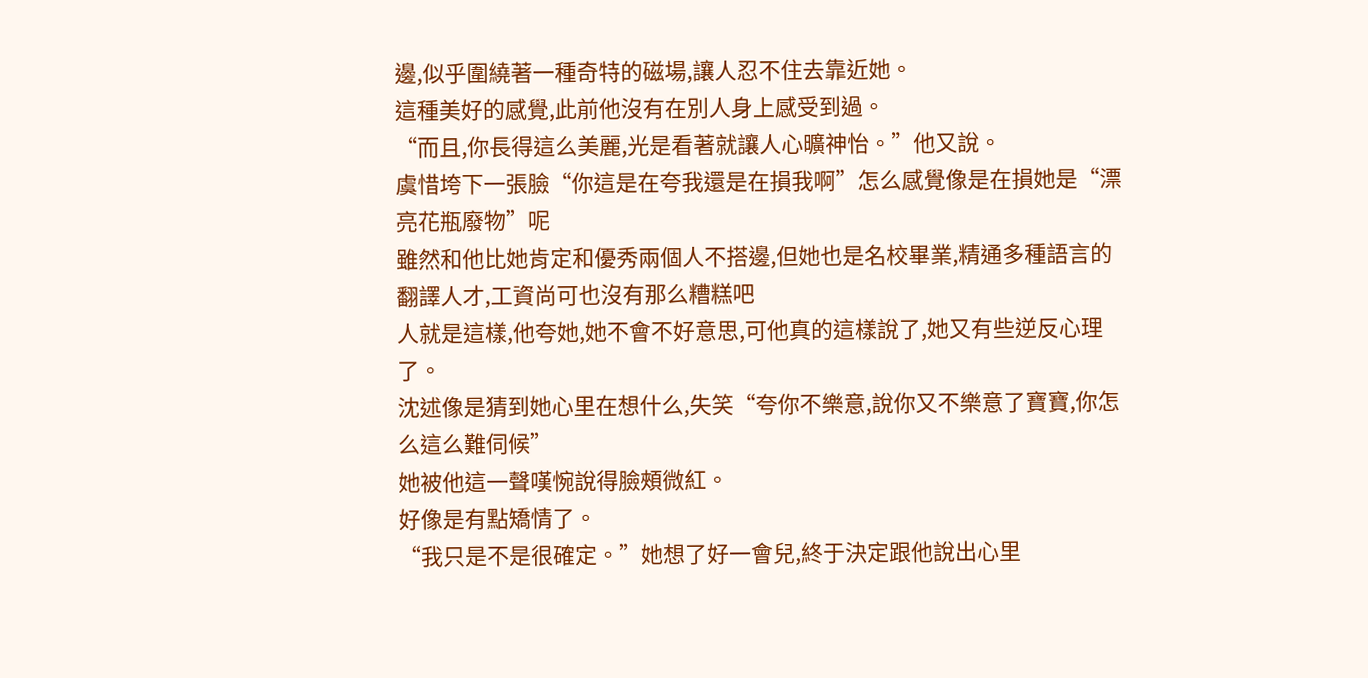邊,似乎圍繞著一種奇特的磁場,讓人忍不住去靠近她。
這種美好的感覺,此前他沒有在別人身上感受到過。
“而且,你長得這么美麗,光是看著就讓人心曠神怡。”他又說。
虞惜垮下一張臉“你這是在夸我還是在損我啊”怎么感覺像是在損她是“漂亮花瓶廢物”呢
雖然和他比她肯定和優秀兩個人不搭邊,但她也是名校畢業,精通多種語言的翻譯人才,工資尚可也沒有那么糟糕吧
人就是這樣,他夸她,她不會不好意思,可他真的這樣說了,她又有些逆反心理了。
沈述像是猜到她心里在想什么,失笑“夸你不樂意,說你又不樂意了寶寶,你怎么這么難伺候”
她被他這一聲嘆惋說得臉頰微紅。
好像是有點矯情了。
“我只是不是很確定。”她想了好一會兒,終于決定跟他說出心里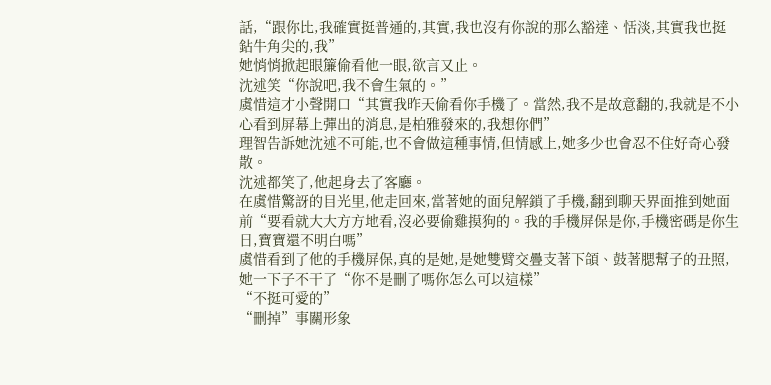話,“跟你比,我確實挺普通的,其實,我也沒有你說的那么豁達、恬淡,其實我也挺鉆牛角尖的,我”
她悄悄掀起眼簾偷看他一眼,欲言又止。
沈述笑“你說吧,我不會生氣的。”
虞惜這才小聲開口“其實我昨天偷看你手機了。當然,我不是故意翻的,我就是不小心看到屏幕上彈出的消息,是柏雅發來的,我想你們”
理智告訴她沈述不可能,也不會做這種事情,但情感上,她多少也會忍不住好奇心發散。
沈述都笑了,他起身去了客廳。
在虞惜驚訝的目光里,他走回來,當著她的面兒解鎖了手機,翻到聊天界面推到她面前“要看就大大方方地看,沒必要偷雞摸狗的。我的手機屏保是你,手機密碼是你生日,寶寶還不明白嗎”
虞惜看到了他的手機屏保,真的是她,是她雙臂交疊支著下頜、鼓著腮幫子的丑照,她一下子不干了“你不是刪了嗎你怎么可以這樣”
“不挺可愛的”
“刪掉”事關形象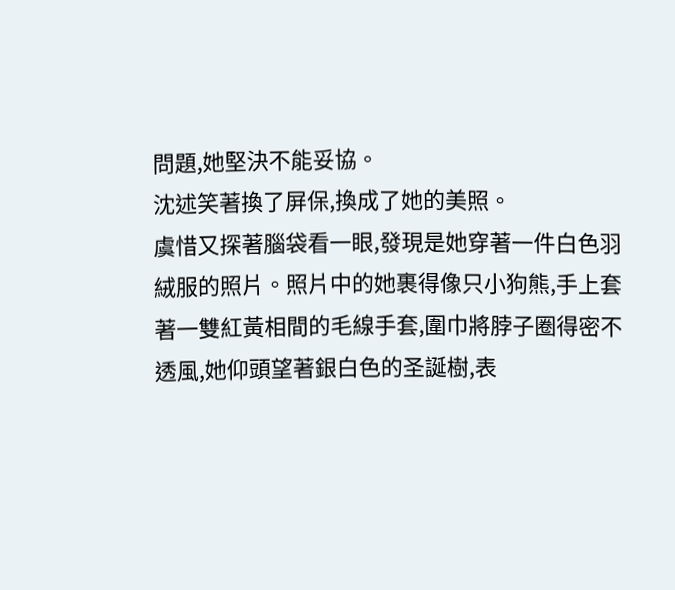問題,她堅決不能妥協。
沈述笑著換了屏保,換成了她的美照。
虞惜又探著腦袋看一眼,發現是她穿著一件白色羽絨服的照片。照片中的她裹得像只小狗熊,手上套著一雙紅黃相間的毛線手套,圍巾將脖子圈得密不透風,她仰頭望著銀白色的圣誕樹,表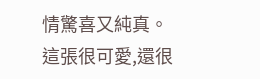情驚喜又純真。
這張很可愛,還很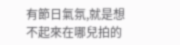有節日氣氛,就是想不起來在哪兒拍的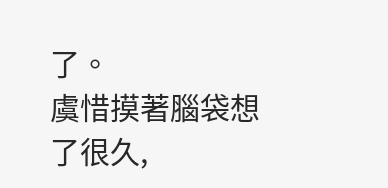了。
虞惜摸著腦袋想了很久,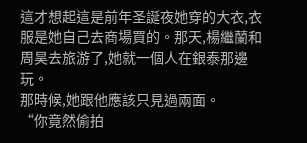這才想起這是前年圣誕夜她穿的大衣,衣服是她自己去商場買的。那天,楊繼蘭和周昊去旅游了,她就一個人在銀泰那邊玩。
那時候,她跟他應該只見過兩面。
“你竟然偷拍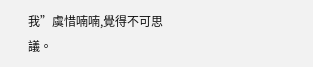我”虞惜喃喃,覺得不可思議。